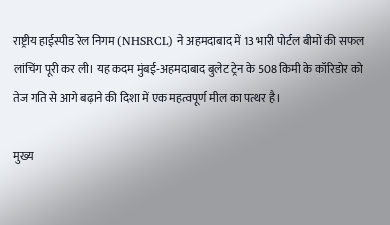राष्ट्रीय हाईस्पीड रेल निगम (NHSRCL) ने अहमदाबाद में 13 भारी पोर्टल बीमों की सफल लांचिंग पूरी कर ली। यह कदम मुंबई‑अहमदाबाद बुलेट ट्रेन के 508 किमी के कॉरिडोर को तेज गति से आगे बढ़ाने की दिशा में एक महत्वपूर्ण मील का पत्थर है।

मुख्य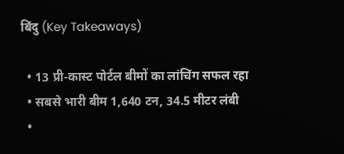बिंदु (Key Takeaways)

  • 13 प्री‑कास्ट पोर्टल बीमों का लांचिंग सफल रहा
  • सबसे भारी बीम 1,640 टन, 34.5 मीटर लंबी
  •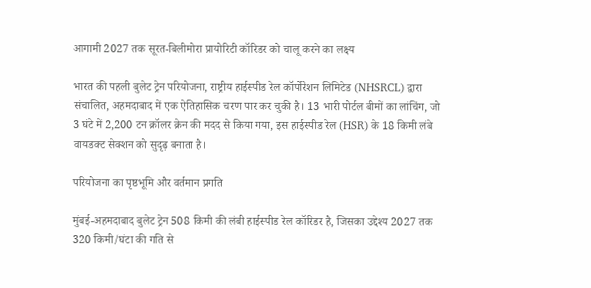आगामी 2027 तक सूरत‑बिलीमोरा प्रायोरिटी कॉरिडर को चालू करने का लक्ष्य

भारत की पहली बुलेट ट्रेन परियोजना, राष्ट्रीय हाईस्पीड रेल कॉर्पोरेशन लिमिटेड (NHSRCL) द्वारा संचालित, अहमदाबाद में एक ऐतिहासिक चरण पार कर चुकी है। 13 भारी पोर्टल बीमों का लांचिंग, जो 3 घंटे में 2,200 टन क्रॉलर क्रेन की मदद से किया गया, इस हाईस्पीड रेल (HSR) के 18 किमी लंबे वायडक्ट सेक्शन को सुदृढ़ बनाता है।

परियोजना का पृष्ठभूमि और वर्तमान प्रगति

मुंबई‑अहमदाबाद बुलेट ट्रेन 508 किमी की लंबी हाईस्पीड रेल कॉरिडर है, जिसका उद्देश्य 2027 तक 320 किमी/घंटा की गति से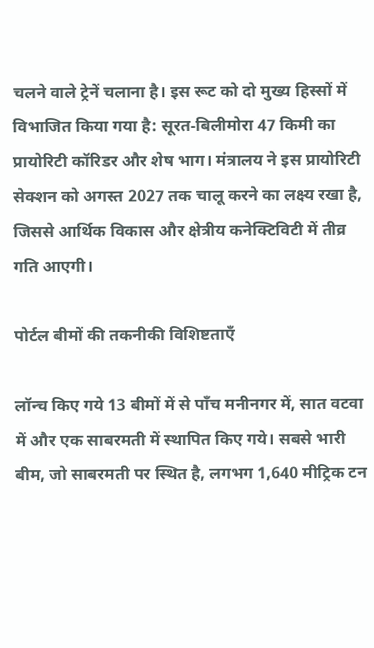चलने वाले ट्रेनें चलाना है। इस रूट को दो मुख्य हिस्सों में विभाजित किया गया है: सूरत‑बिलीमोरा 47 किमी का प्रायोरिटी कॉरिडर और शेष भाग। मंत्रालय ने इस प्रायोरिटी सेक्शन को अगस्त 2027 तक चालू करने का लक्ष्य रखा है, जिससे आर्थिक विकास और क्षेत्रीय कनेक्टिविटी में तीव्र गति आएगी।

पोर्टल बीमों की तकनीकी विशिष्टताएँ

लॉन्च किए गये 13 बीमों में से पाँच मनीनगर में, सात वटवा में और एक साबरमती में स्थापित किए गये। सबसे भारी बीम, जो साबरमती पर स्थित है, लगभग 1,640 मीट्रिक टन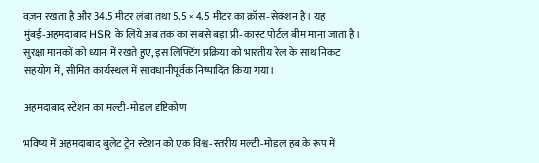वज़न रखता है और 34.5 मीटर लंबा तथा 5.5 × 4.5 मीटर का क्रॉस‑सेक्शन है। यह मुंबई‑अहमदाबाद HSR के लिये अब तक का सबसे बड़ा प्री‑कास्ट पोर्टल बीम माना जाता है। सुरक्षा मानकों को ध्यान में रखते हुए, इस लिफ्टिंग प्रक्रिया को भारतीय रेल के साथ निकट सहयोग में, सीमित कार्यस्थल में सावधानीपूर्वक निष्पादित किया गया।

अहमदाबाद स्टेशन का मल्टी‑मोडल दृष्टिकोण

भविष्य में अहमदाबाद बुलेट ट्रेन स्टेशन को एक विश्व‑स्तरीय मल्टी‑मोडल हब के रूप में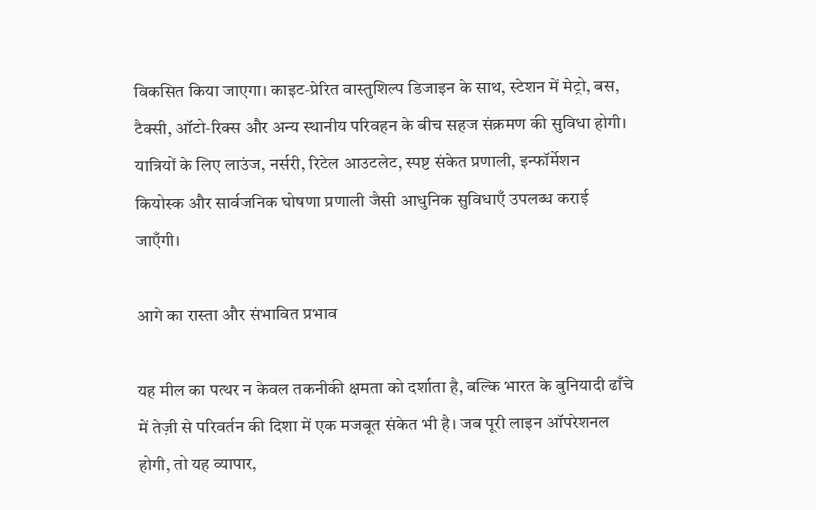विकसित किया जाएगा। काइट‑प्रेरित वास्तुशिल्प डिजाइन के साथ, स्टेशन में मेट्रो, बस, टैक्सी, ऑटो‑रिक्स और अन्य स्थानीय परिवहन के बीच सहज संक्रमण की सुविधा होगी। यात्रियों के लिए लाउंज, नर्सरी, रिटेल आउटलेट, स्पष्ट संकेत प्रणाली, इन्फॉर्मेशन कियोस्क और सार्वजनिक घोषणा प्रणाली जैसी आधुनिक सुविधाएँ उपलब्ध कराई जाएँगी।

आगे का रास्ता और संभावित प्रभाव

यह मील का पत्थर न केवल तकनीकी क्षमता को दर्शाता है, बल्कि भारत के बुनियादी ढाँचे में तेज़ी से परिवर्तन की दिशा में एक मजबूत संकेत भी है। जब पूरी लाइन ऑपरेशनल होगी, तो यह व्यापार,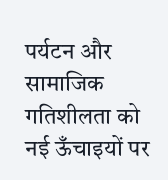पर्यटन और सामाजिक गतिशीलता को नई ऊँचाइयों पर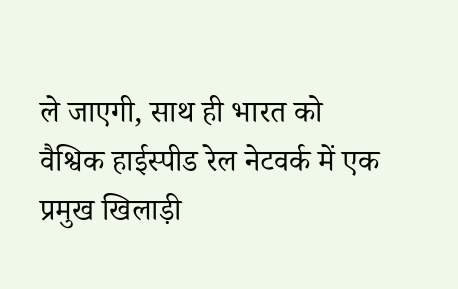ले जाएगी, साथ ही भारत को वैश्विक हाईस्पीड रेल नेटवर्क में एक प्रमुख खिलाड़ी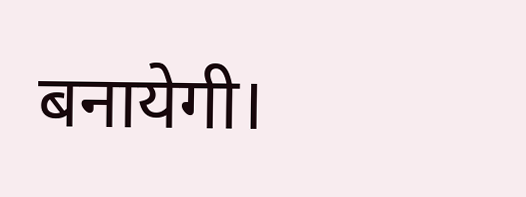बनायेगी।